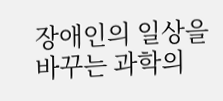장애인의 일상을 바꾸는 과학의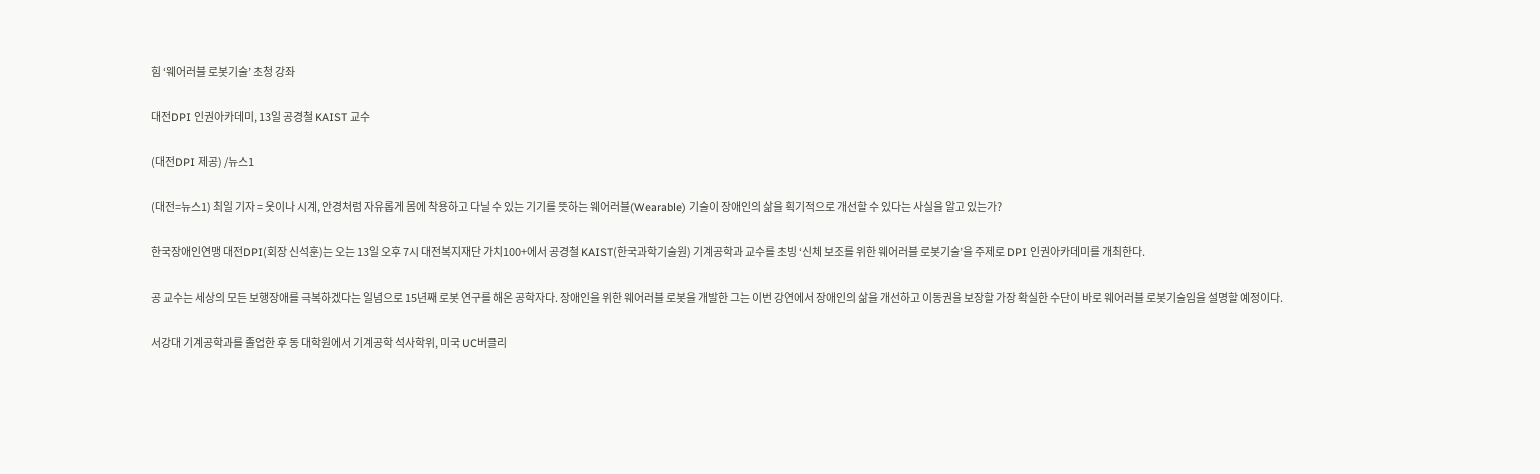힘 ‘웨어러블 로봇기술’ 초청 강좌

대전DPI 인권아카데미, 13일 공경철 KAIST 교수

(대전DPI 제공) /뉴스1

(대전=뉴스1) 최일 기자 = 옷이나 시계, 안경처럼 자유롭게 몸에 착용하고 다닐 수 있는 기기를 뜻하는 웨어러블(Wearable) 기술이 장애인의 삶을 획기적으로 개선할 수 있다는 사실을 알고 있는가?

한국장애인연맹 대전DPI(회장 신석훈)는 오는 13일 오후 7시 대전복지재단 가치100+에서 공경철 KAIST(한국과학기술원) 기계공학과 교수를 초빙 ‘신체 보조를 위한 웨어러블 로봇기술’을 주제로 DPI 인권아카데미를 개최한다.

공 교수는 세상의 모든 보행장애를 극복하겠다는 일념으로 15년째 로봇 연구를 해온 공학자다. 장애인을 위한 웨어러블 로봇을 개발한 그는 이번 강연에서 장애인의 삶을 개선하고 이동권을 보장할 가장 확실한 수단이 바로 웨어러블 로봇기술임을 설명할 예정이다.

서강대 기계공학과를 졸업한 후 동 대학원에서 기계공학 석사학위, 미국 UC버클리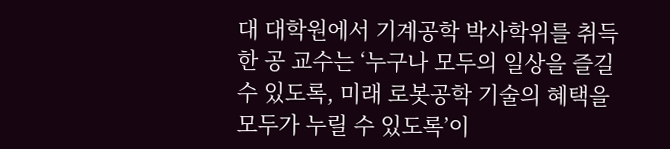대 대학원에서 기계공학 박사학위를 취득한 공 교수는 ‘누구나 모두의 일상을 즐길 수 있도록, 미래 로봇공학 기술의 혜택을 모두가 누릴 수 있도록’이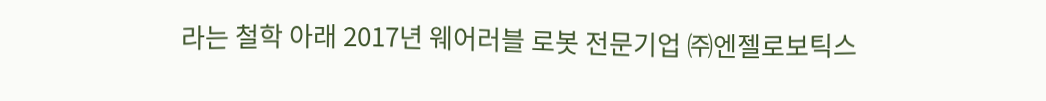라는 철학 아래 2017년 웨어러블 로봇 전문기업 ㈜엔젤로보틱스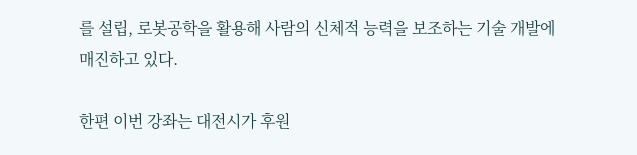를 설립, 로봇공학을 활용해 사람의 신체적 능력을 보조하는 기술 개발에 매진하고 있다.

한편 이번 강좌는 대전시가 후원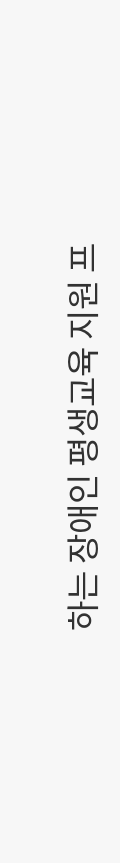하는 장애인 평생교육 지원 프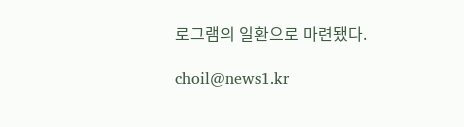로그램의 일환으로 마련됐다.

choil@news1.kr